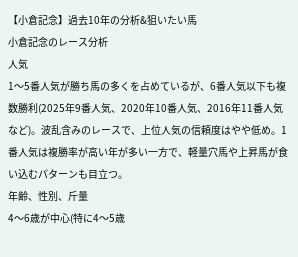【小倉記念】過去10年の分析&狙いたい馬
小倉記念のレース分析
人気
1〜5番人気が勝ち馬の多くを占めているが、6番人気以下も複数勝利(2025年9番人気、2020年10番人気、2016年11番人気など)。波乱含みのレースで、上位人気の信頼度はやや低め。1番人気は複勝率が高い年が多い一方で、軽量穴馬や上昇馬が食い込むパターンも目立つ。
年齢、性別、斤量
4〜6歳が中心(特に4〜5歳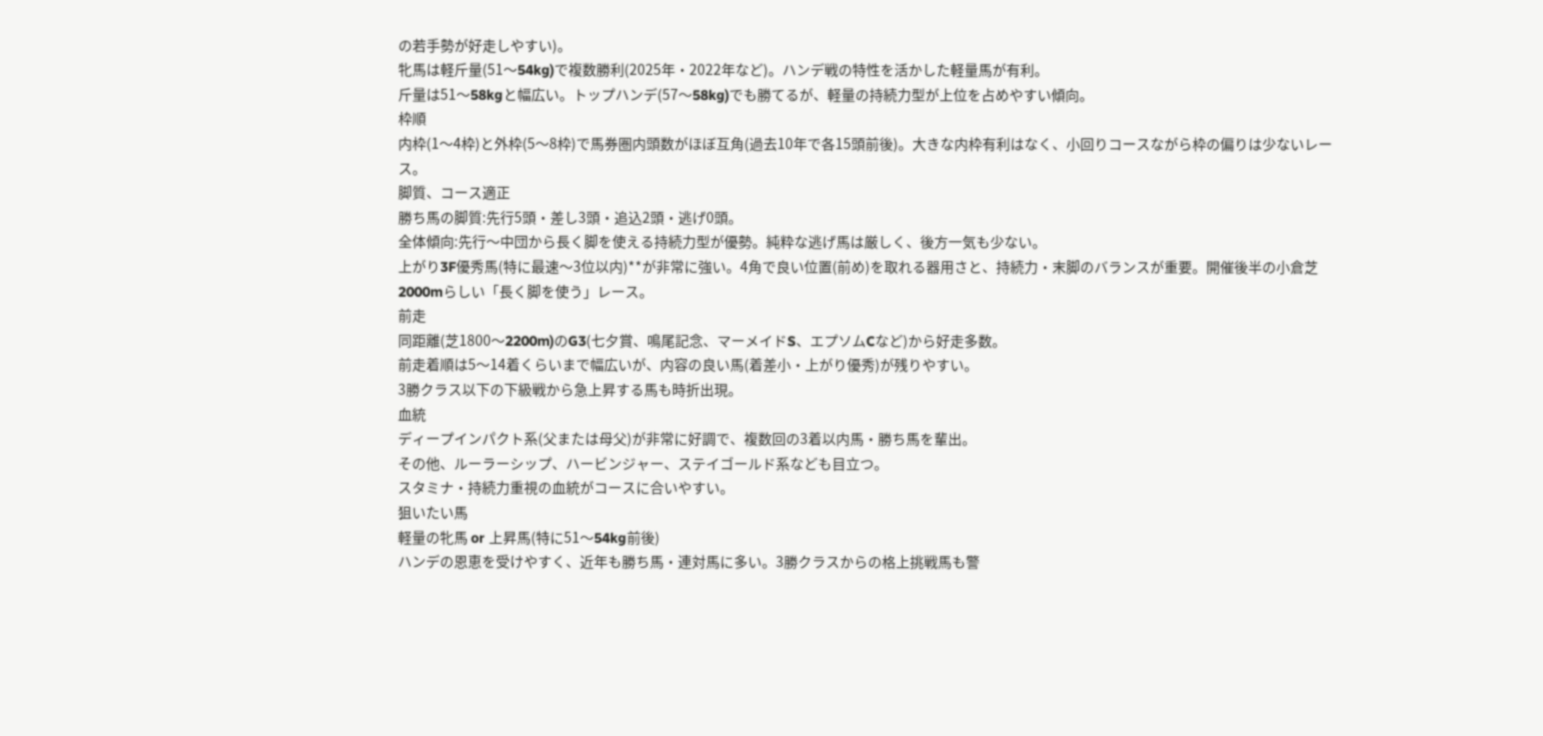の若手勢が好走しやすい)。
牝馬は軽斤量(51〜54kg)で複数勝利(2025年・2022年など)。ハンデ戦の特性を活かした軽量馬が有利。
斤量は51〜58kgと幅広い。トップハンデ(57〜58kg)でも勝てるが、軽量の持続力型が上位を占めやすい傾向。
枠順
内枠(1〜4枠)と外枠(5〜8枠)で馬券圏内頭数がほぼ互角(過去10年で各15頭前後)。大きな内枠有利はなく、小回りコースながら枠の偏りは少ないレース。
脚質、コース適正
勝ち馬の脚質:先行5頭・差し3頭・追込2頭・逃げ0頭。
全体傾向:先行〜中団から長く脚を使える持続力型が優勢。純粋な逃げ馬は厳しく、後方一気も少ない。
上がり3F優秀馬(特に最速〜3位以内)**が非常に強い。4角で良い位置(前め)を取れる器用さと、持続力・末脚のバランスが重要。開催後半の小倉芝2000mらしい「長く脚を使う」レース。
前走
同距離(芝1800〜2200m)のG3(七夕賞、鳴尾記念、マーメイドS、エプソムCなど)から好走多数。
前走着順は5〜14着くらいまで幅広いが、内容の良い馬(着差小・上がり優秀)が残りやすい。
3勝クラス以下の下級戦から急上昇する馬も時折出現。
血統
ディープインパクト系(父または母父)が非常に好調で、複数回の3着以内馬・勝ち馬を輩出。
その他、ルーラーシップ、ハービンジャー、ステイゴールド系なども目立つ。
スタミナ・持続力重視の血統がコースに合いやすい。
狙いたい馬
軽量の牝馬 or 上昇馬(特に51〜54kg前後)
ハンデの恩恵を受けやすく、近年も勝ち馬・連対馬に多い。3勝クラスからの格上挑戦馬も警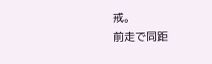戒。
前走で同距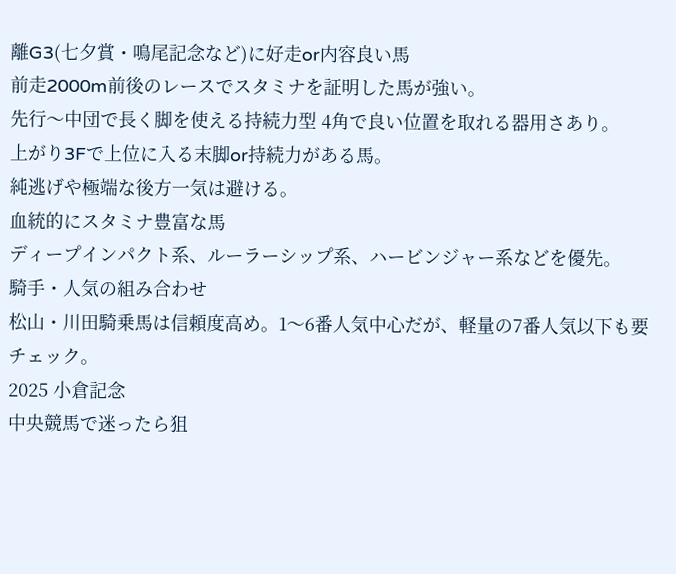離G3(七夕賞・鳴尾記念など)に好走or内容良い馬
前走2000m前後のレースでスタミナを証明した馬が強い。
先行〜中団で長く脚を使える持続力型 4角で良い位置を取れる器用さあり。
上がり3Fで上位に入る末脚or持続力がある馬。
純逃げや極端な後方一気は避ける。
血統的にスタミナ豊富な馬
ディープインパクト系、ルーラーシップ系、ハービンジャー系などを優先。
騎手・人気の組み合わせ
松山・川田騎乗馬は信頼度高め。1〜6番人気中心だが、軽量の7番人気以下も要チェック。
2025 小倉記念
中央競馬で迷ったら狙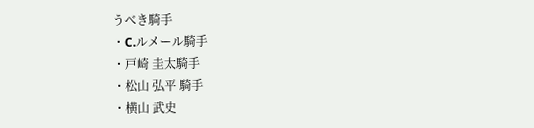うべき騎手
・C.ルメール騎手
・戸崎 圭太騎手
・松山 弘平 騎手
・横山 武史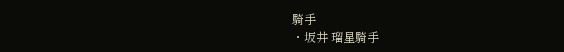騎手
・坂井 瑠星騎手